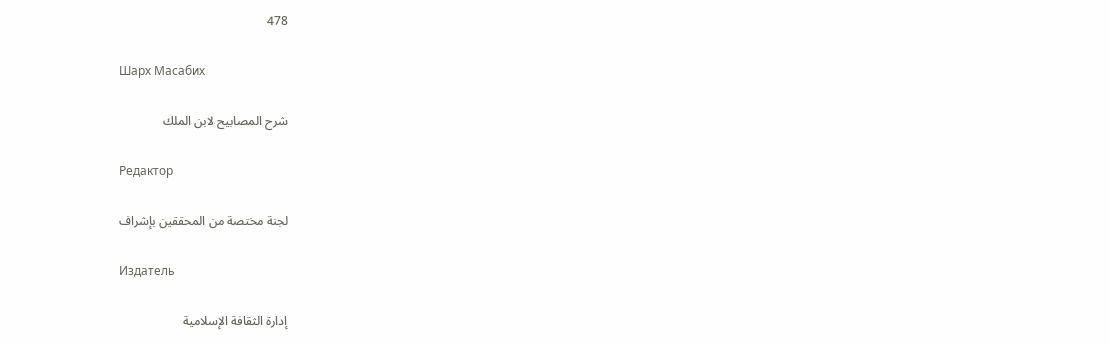478

Шарх Масабих

شرح المصابيح لابن الملك

Редактор

لجنة مختصة من المحققين بإشراف

Издатель

إدارة الثقافة الإسلامية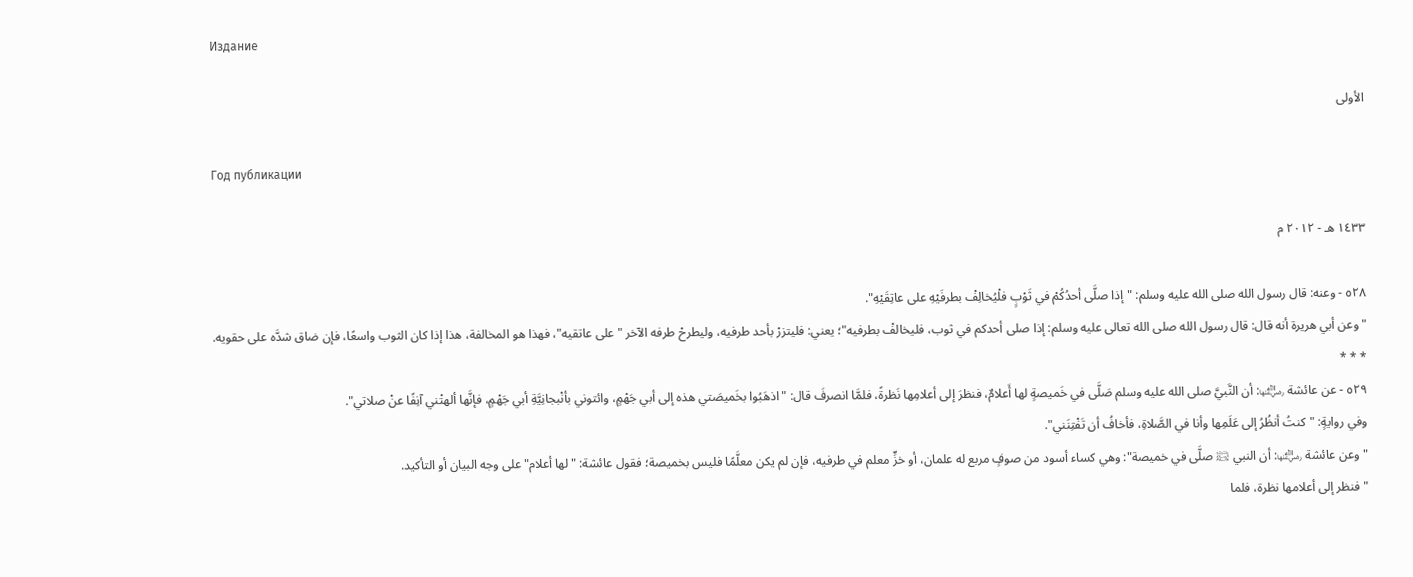Издание

الأولى

Год публикации

١٤٣٣ هـ - ٢٠١٢ م

٥٢٨ - وعنه: قال رسول الله صلى الله عليه وسلم: "إذا صلَّى أحدُكُمْ في ثَوْبٍ فلْيُخالِفْ بطرفَيْهِ على عاتِقَيْهِ".
"وعن أبي هريرة أنه قال: قال رسول الله صلى الله تعالى عليه وسلم: إذا صلى أحدكم في ثوب، فليخالفْ بطرفيه"؛ يعني: فليتزرْ بأحد طرفيه، وليطرحْ طرفه الآخر "على عاتقيه"، فهذا هو المخالفة، هذا إذا كان الثوب واسعًا، فإن ضاق شدَّه على حقويه.
* * *
٥٢٩ - عن عائشة ﵂: أن النَّبيَّ صلى الله عليه وسلم صَلَّى في خَميصةٍ لها أَعلامٌ، فنظرَ إلى أعلامِها نَظرةً، فلمَّا انصرفَ قال: "اذهَبُوا بخَميصَتي هذه إلى أبي جَهْمٍ، وائتوني بأنْبجانِيَّةِ أبي جَهْمٍ، فإنَّها ألهتْني آنِفًا عنْ صلاتي".
وفي روايةٍ: "كنتُ أنظُرُ إلى عَلَمِها وأنا في الصَّلاةِ، فأخافُ أن تَفْتِنَني".
"وعن عائشة ﵂: أن النبي ﵊ صلَّى في خميصة": وهي كساء أسود من صوفٍ مربع له علمان، أو خزٍّ معلم في طرفيه، فإن لم يكن معلَّمًا فليس بخميصة؛ فقول عائشة: "لها أعلام" على وجه البيان أو التأكيد.
"فنظر إلى أعلامها نظرة، فلما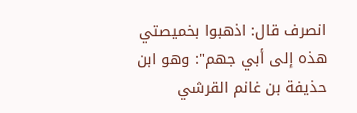انصرف قال: اذهبوا بخميصتي هذه إلى أبي جهم": وهو ابن حذيفة بن غانم القرشي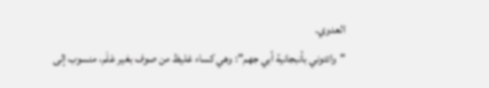العدوي.
"وائتوني بأنبجانية أبي جهم": وهي كساء غليظ من صوف بغير عَلَم، منسوب إلى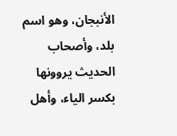الأنبجان، وهو اسم بلد، وأصحاب الحديث يروونها بكسر الياء، وأهل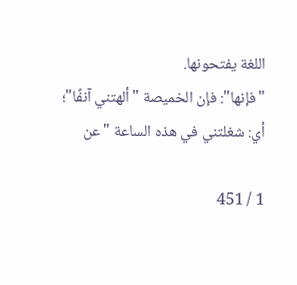اللغة يفتحونها.
"فإنها": فإن الخميصة "ألهتني آنفًا"؛ أي: شغلتني في هذه الساعة "عن

1 / 451